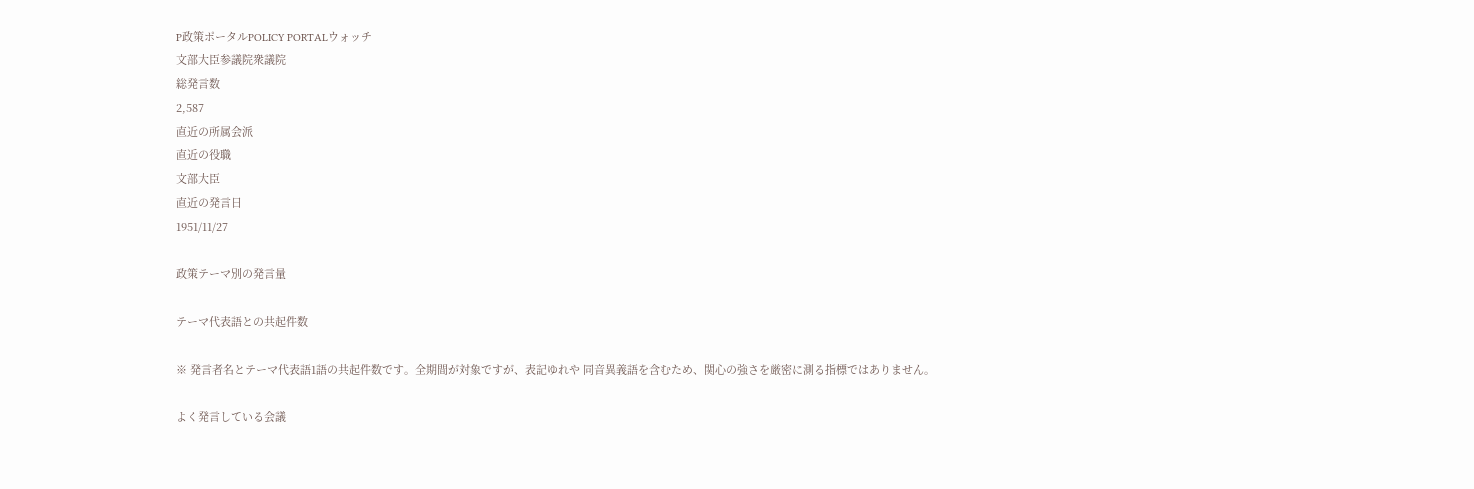P政策ポータルPOLICY PORTALウォッチ
文部大臣参議院衆議院
総発言数
2,587
直近の所属会派
直近の役職
文部大臣
直近の発言日
1951/11/27

政策テーマ別の発言量

テーマ代表語との共起件数

※ 発言者名とテーマ代表語1語の共起件数です。全期間が対象ですが、表記ゆれや 同音異義語を含むため、関心の強さを厳密に測る指標ではありません。

よく発言している会議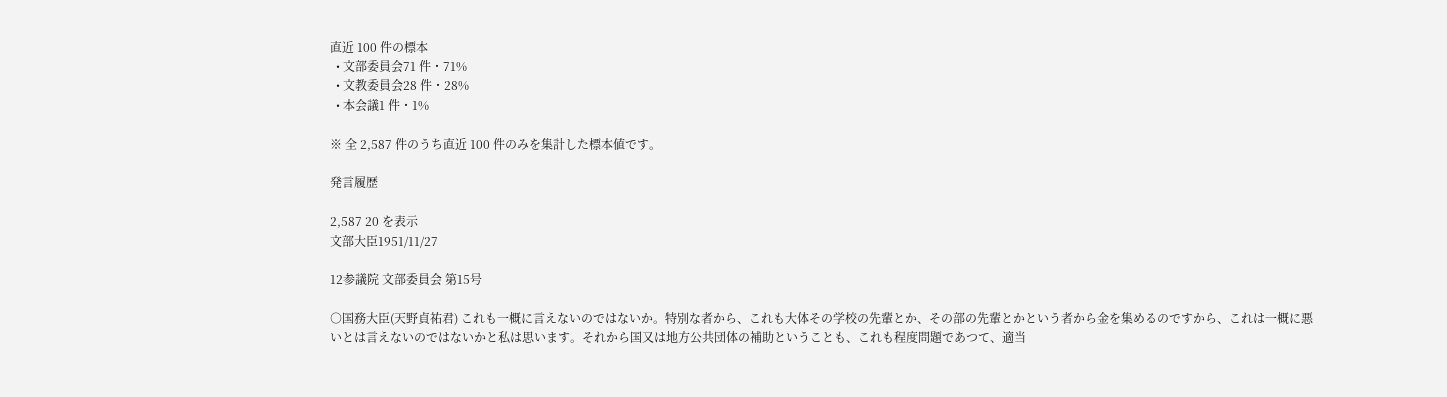直近 100 件の標本
  • 文部委員会71 件・71%
  • 文教委員会28 件・28%
  • 本会議1 件・1%

※ 全 2,587 件のうち直近 100 件のみを集計した標本値です。

発言履歴

2,587 20 を表示
文部大臣1951/11/27

12参議院 文部委員会 第15号

○国務大臣(天野貞祐君) これも一概に言えないのではないか。特別な者から、これも大体その学校の先輩とか、その部の先輩とかという者から金を集めるのですから、これは一概に悪いとは言えないのではないかと私は思います。それから国又は地方公共団体の補助ということも、これも程度問題であつて、適当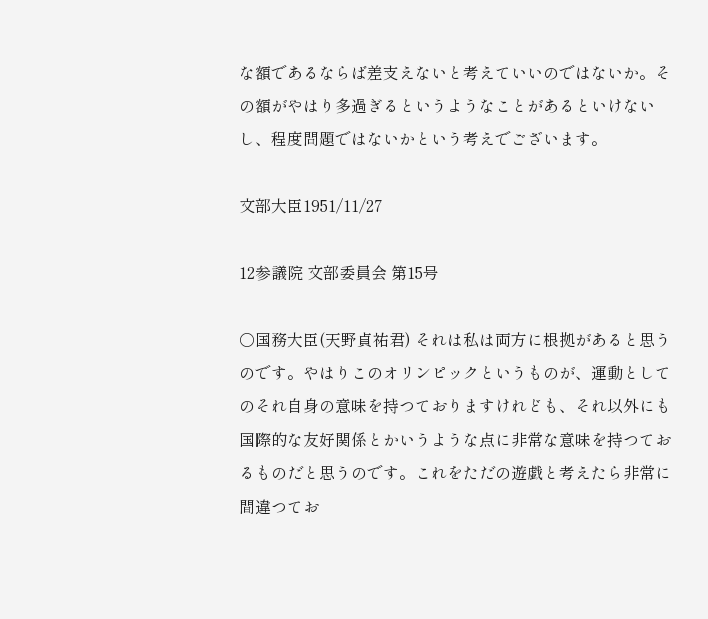な額であるならば差支えないと考えていいのではないか。その額がやはり多過ぎるというようなことがあるといけないし、程度問題ではないかという考えでございます。

文部大臣1951/11/27

12参議院 文部委員会 第15号

○国務大臣(天野貞祐君) それは私は両方に根拠があると思うのです。やはりこのオリンピックというものが、運動としてのそれ自身の意味を持つておりますけれども、それ以外にも国際的な友好関係とかいうような点に非常な意味を持つておるものだと思うのです。これをただの遊戯と考えたら非常に間違つてお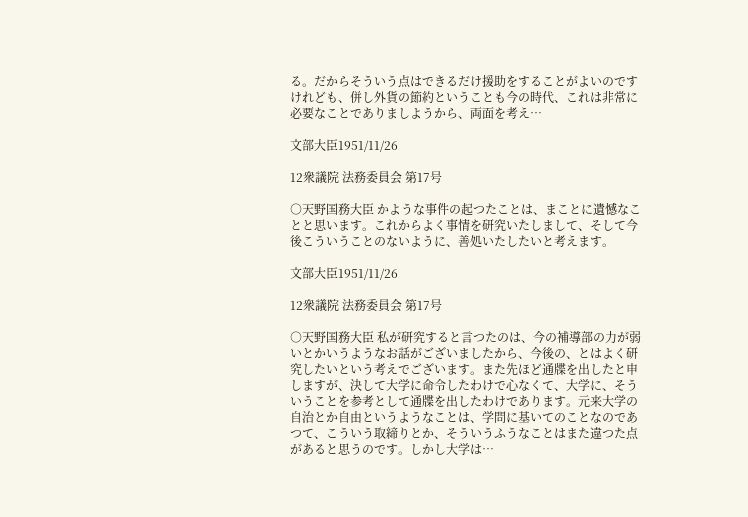る。だからそういう点はできるだけ援助をすることがよいのですけれども、併し外貨の節約ということも今の時代、これは非常に必要なことでありましようから、両面を考え…

文部大臣1951/11/26

12衆議院 法務委員会 第17号

○天野国務大臣 かような事件の起つたことは、まことに遺憾なことと思います。これからよく事情を研究いたしまして、そして今後こういうことのないように、善処いたしたいと考えます。

文部大臣1951/11/26

12衆議院 法務委員会 第17号

○天野国務大臣 私が研究すると言つたのは、今の補導部の力が弱いとかいうようなお話がございましたから、今後の、とはよく研究したいという考えでございます。また先ほど通牒を出したと申しますが、決して大学に命令したわけで心なくて、大学に、そういうことを参考として通牒を出したわけであります。元来大学の自治とか自由というようなことは、学問に基いてのことなのであつて、こういう取締りとか、そういうふうなことはまた違つた点があると思うのです。しかし大学は…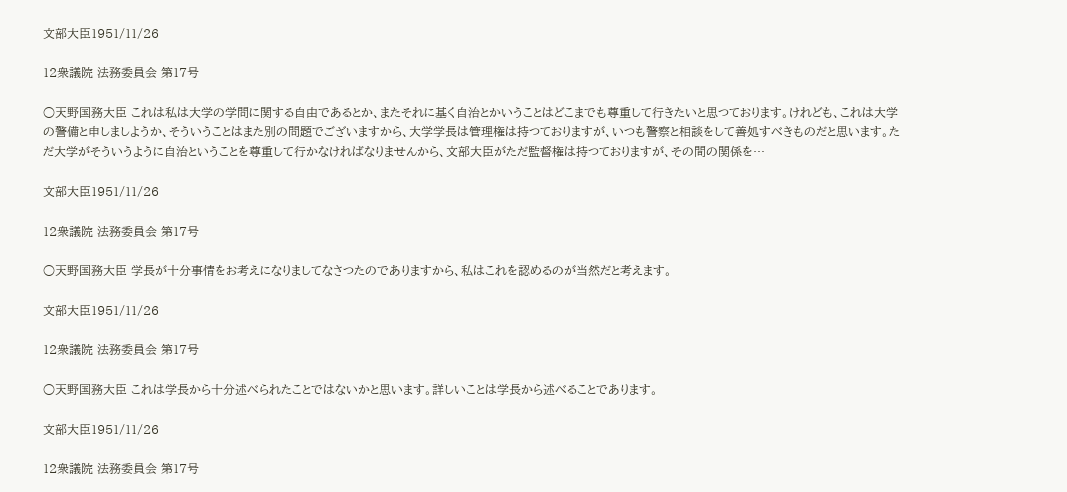文部大臣1951/11/26

12衆議院 法務委員会 第17号

○天野国務大臣 これは私は大学の学問に関する自由であるとか、またそれに基く自治とかいうことはどこまでも尊重して行きたいと思つております。けれども、これは大学の警備と申しましようか、そういうことはまた別の問題でございますから、大学学長は管理権は持つておりますが、いつも警察と相談をして善処すべきものだと思います。ただ大学がそういうように自治ということを尊重して行かなければなりませんから、文部大臣がただ監督権は持つておりますが、その間の関係を…

文部大臣1951/11/26

12衆議院 法務委員会 第17号

○天野国務大臣 学長が十分事情をお考えになりましてなさつたのでありますから、私はこれを認めるのが当然だと考えます。

文部大臣1951/11/26

12衆議院 法務委員会 第17号

○天野国務大臣 これは学長から十分述べられたことではないかと思います。詳しいことは学長から述べることであります。

文部大臣1951/11/26

12衆議院 法務委員会 第17号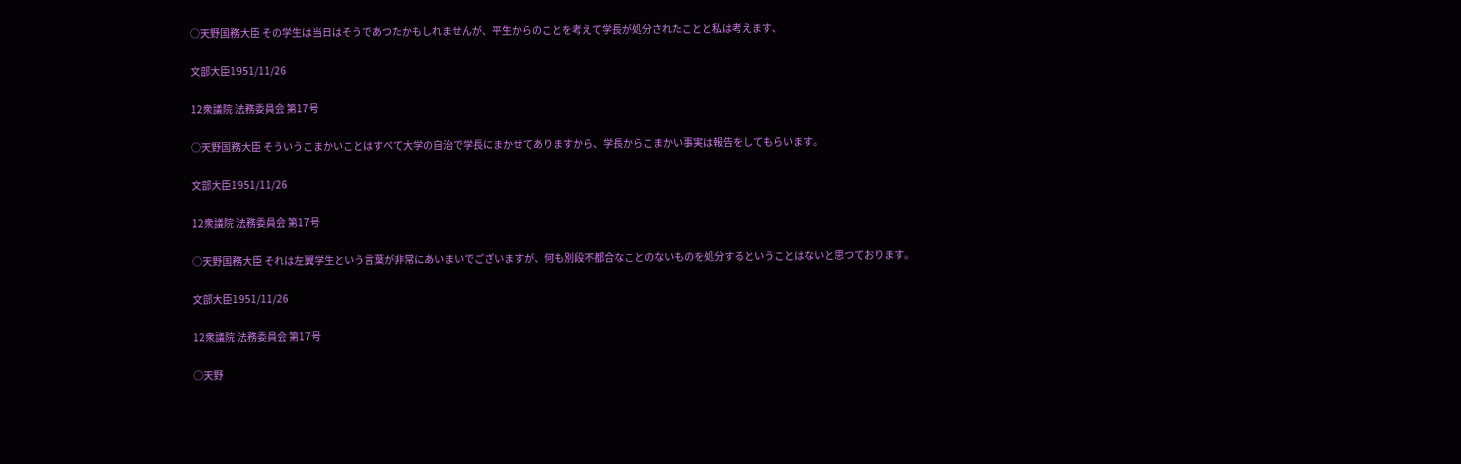○天野国務大臣 その学生は当日はそうであつたかもしれませんが、平生からのことを考えて学長が処分されたことと私は考えます、

文部大臣1951/11/26

12衆議院 法務委員会 第17号

○天野国務大臣 そういうこまかいことはすべて大学の自治で学長にまかせてありますから、学長からこまかい事実は報告をしてもらいます。

文部大臣1951/11/26

12衆議院 法務委員会 第17号

○天野国務大臣 それは左翼学生という言葉が非常にあいまいでございますが、何も別段不都合なことのないものを処分するということはないと思つております。

文部大臣1951/11/26

12衆議院 法務委員会 第17号

○天野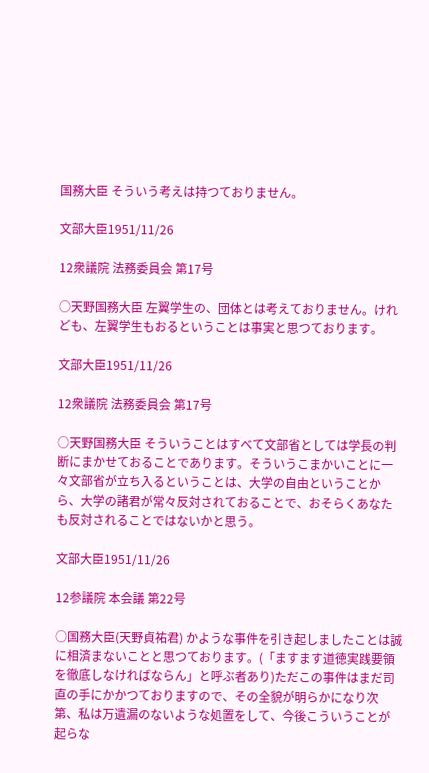国務大臣 そういう考えは持つておりません。

文部大臣1951/11/26

12衆議院 法務委員会 第17号

○天野国務大臣 左翼学生の、団体とは考えておりません。けれども、左翼学生もおるということは事実と思つております。

文部大臣1951/11/26

12衆議院 法務委員会 第17号

○天野国務大臣 そういうことはすべて文部省としては学長の判断にまかせておることであります。そういうこまかいことに一々文部省が立ち入るということは、大学の自由ということから、大学の諸君が常々反対されておることで、おそらくあなたも反対されることではないかと思う。

文部大臣1951/11/26

12参議院 本会議 第22号

○国務大臣(天野貞祐君) かような事件を引き起しましたことは誠に相済まないことと思つております。(「ますます道徳実践要領を徹底しなければならん」と呼ぶ者あり)ただこの事件はまだ司直の手にかかつておりますので、その全貌が明らかになり次第、私は万遺漏のないような処置をして、今後こういうことが起らな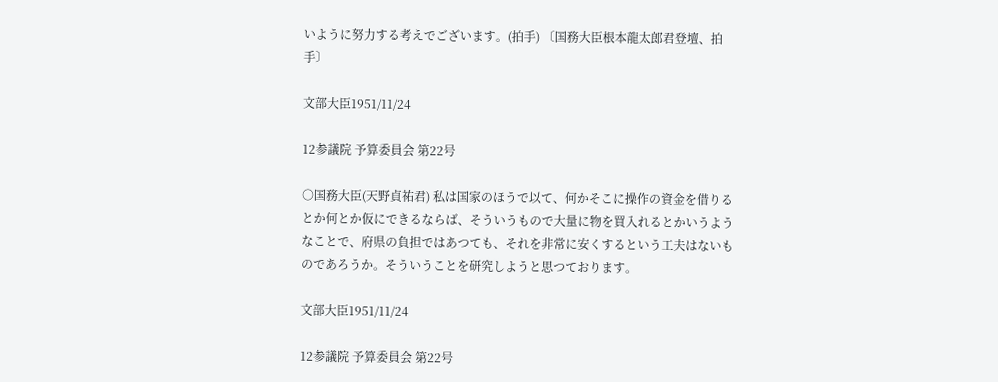いように努力する考えでございます。(拍手) 〔国務大臣根本龍太郎君登壇、拍手〕

文部大臣1951/11/24

12参議院 予算委員会 第22号

○国務大臣(天野貞祐君) 私は国家のほうで以て、何かそこに操作の資金を借りるとか何とか仮にできるならば、そういうもので大量に物を買入れるとかいうようなことで、府県の負担ではあつても、それを非常に安くするという工夫はないものであろうか。そういうことを研究しようと思つております。

文部大臣1951/11/24

12参議院 予算委員会 第22号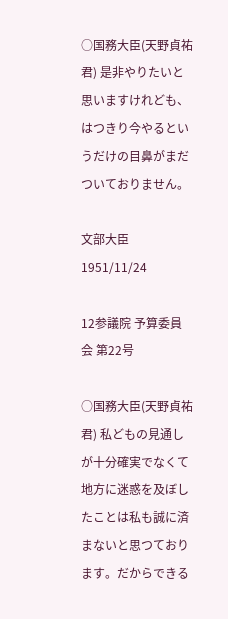○国務大臣(天野貞祐君) 是非やりたいと思いますけれども、はつきり今やるというだけの目鼻がまだついておりません。

文部大臣1951/11/24

12参議院 予算委員会 第22号

○国務大臣(天野貞祐君) 私どもの見通しが十分確実でなくて地方に迷惑を及ぼしたことは私も誠に済まないと思つております。だからできる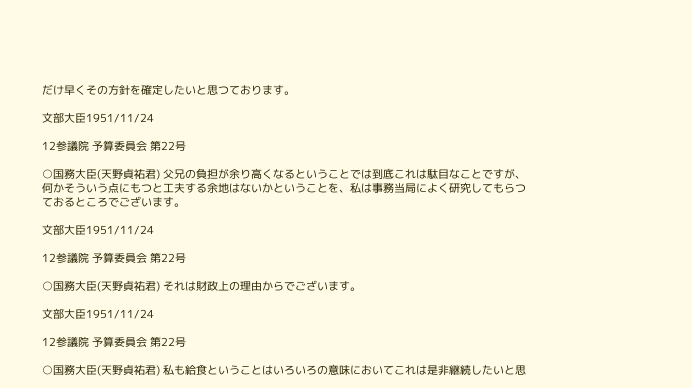だけ早くその方針を確定したいと思つております。

文部大臣1951/11/24

12参議院 予算委員会 第22号

○国務大臣(天野貞祐君) 父兄の負担が余り高くなるということでは到底これは駄目なことですが、何かそういう点にもつと工夫する余地はないかということを、私は事務当局によく研究してもらつておるところでございます。

文部大臣1951/11/24

12参議院 予算委員会 第22号

○国務大臣(天野貞祐君) それは財政上の理由からでございます。

文部大臣1951/11/24

12参議院 予算委員会 第22号

○国務大臣(天野貞祐君) 私も給食ということはいろいろの意味においてこれは是非継続したいと思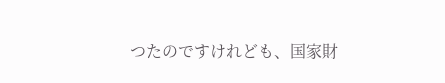つたのですけれども、国家財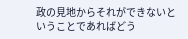政の見地からそれができないということであればどう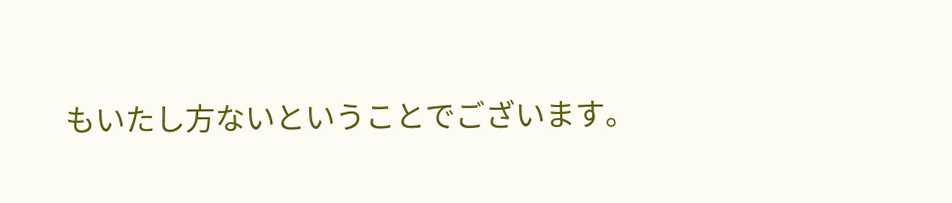もいたし方ないということでございます。